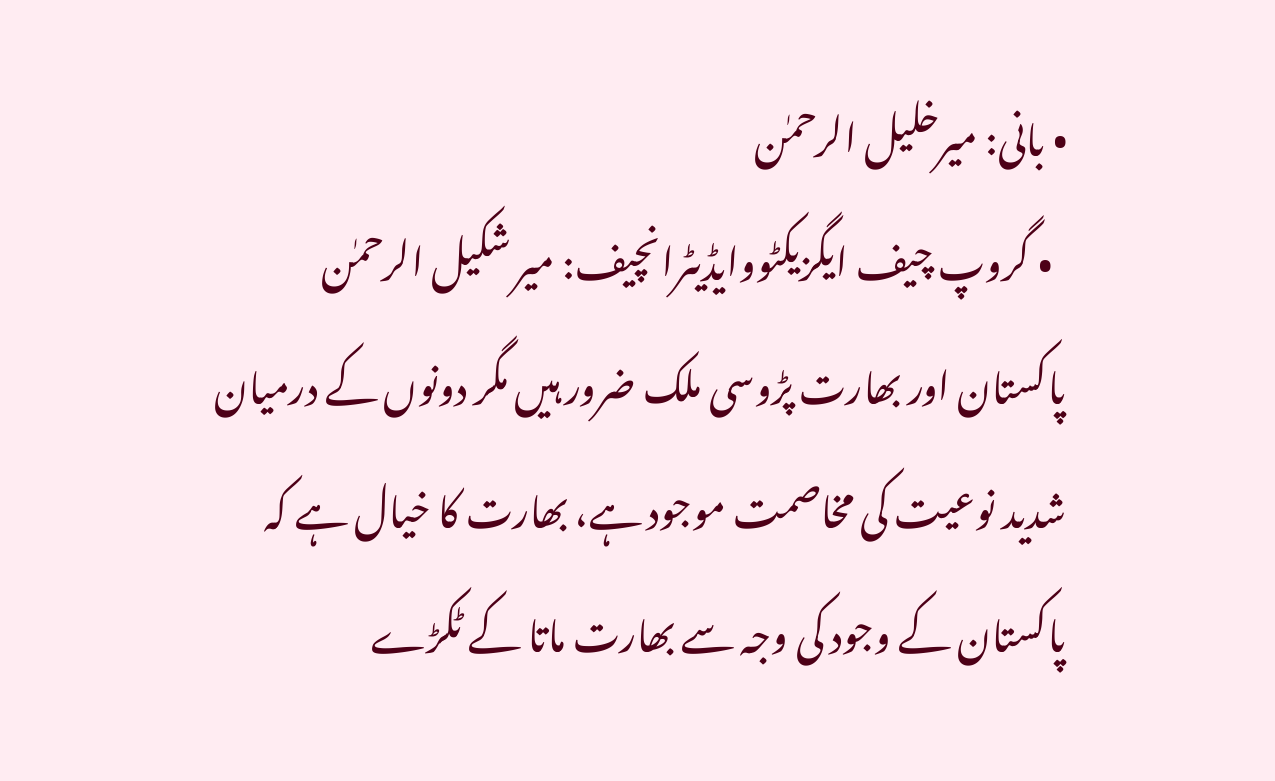• بانی: میرخلیل الرحمٰن
  • گروپ چیف ایگزیکٹووایڈیٹرانچیف: میر شکیل الرحمٰن
پاکستان اور بھارت پڑوسی ملک ضرور ہیں مگر دونوں کے درمیان شدید نوعیت کی مخاصمت موجود ہے، بھارت کا خیال ہے کہ پاکستان کے وجود کی وجہ سے بھارت ماتا کے ٹکڑے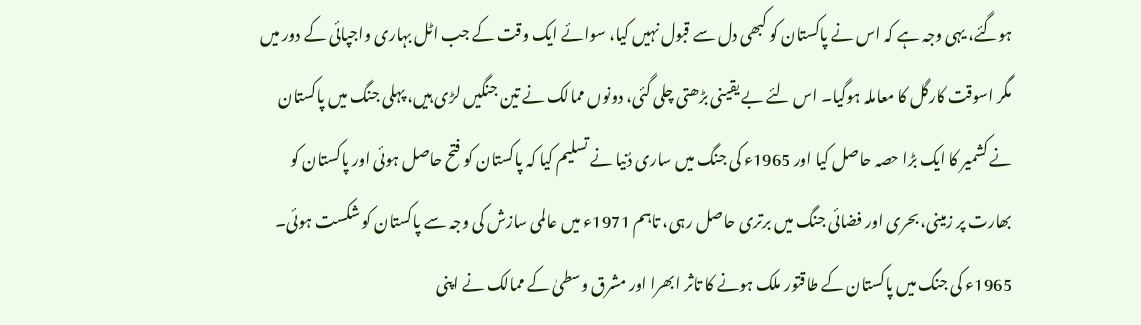ہوگئے، یہی وجہ ہے کہ اس نے پاکستان کو کبھی دل سے قبول نہیں کیا، سوائے ایک وقت کے جب اٹل بہاری واجپائی کے دور میں مگر اسوقت کارگل کا معاملہ ہوگیا۔ اس لئے بے یقینی بڑھتی چلی گئی، دونوں ممالک نے تین جنگیں لڑی ہیں، پہلی جنگ میں پاکستان نے کشمیر کا ایک بڑا حصہ حاصل کیا اور 1965ء کی جنگ میں ساری دُنیا نے تسلیم کیا کہ پاکستان کو فتح حاصل ہوئی اور پاکستان کو بھارت پر زمینی، بحری اور فضائی جنگ میں برتری حاصل رہی، تاہم 1971ء میں عالمی سازش کی وجہ سے پاکستان کو شکست ہوئی۔ 1965ء کی جنگ میں پاکستان کے طاقتور ملک ہونے کا تاثر ابھرا اور مشرق وسطیٰ کے ممالک نے اپنی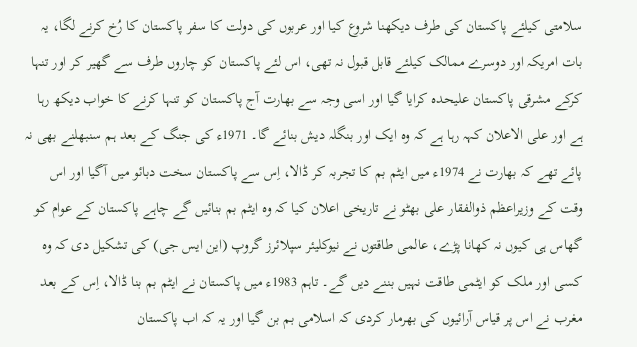سلامتی کیلئے پاکستان کی طرف دیکھنا شروع کیا اور عربوں کی دولت کا سفر پاکستان کا رُخ کرنے لگا، یہ بات امریکہ اور دوسرے ممالک کیلئے قابل قبول نہ تھی، اس لئے پاکستان کو چاروں طرف سے گھیر کر اور تنہا کرکے مشرقی پاکستان علیحدہ کرایا گیا اور اسی وجہ سے بھارت آج پاکستان کو تنہا کرنے کا خواب دیکھ رہا ہے اور علی الاعلان کہہ رہا ہے کہ وہ ایک اور بنگلہ دیش بنائے گا۔ 1971ء کی جنگ کے بعد ہم سنبھلنے بھی نہ پائے تھے کہ بھارت نے 1974ء میں ایٹم بم کا تجربہ کر ڈالا، اِس سے پاکستان سخت دبائو میں آگیا اور اس وقت کے وزیراعظم ذوالفقار علی بھٹو نے تاریخی اعلان کیا کہ وہ ایٹم بم بنائیں گے چاہے پاکستان کے عوام کو گھاس ہی کیوں نہ کھانا پڑے، عالمی طاقتوں نے نیوکلیئر سپلائرز گروپ (این ایس جی) کی تشکیل دی کہ وہ کسی اور ملک کو ایٹمی طاقت نہیں بننے دیں گے۔ تاہم 1983ء میں پاکستان نے ایٹم بم بنا ڈالا، اِس کے بعد مغرب نے اس پر قیاس آرائیوں کی بھرمار کردی کہ اسلامی بم بن گیا اور یہ کہ اب پاکستان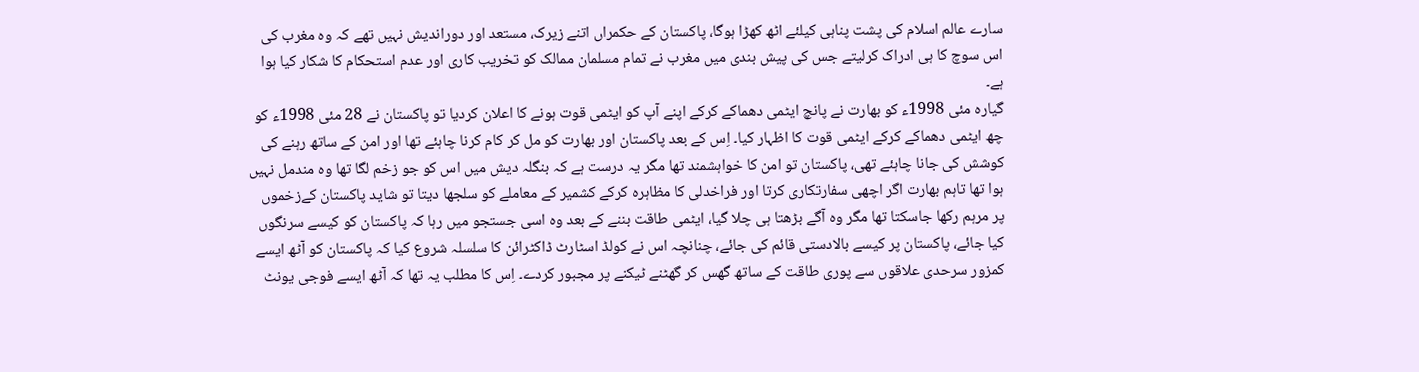سارے عالم اسلام کی پشت پناہی کیلئے اٹھ کھڑا ہوگا، پاکستان کے حکمراں اتنے زیرک، مستعد اور دوراندیش نہیں تھے کہ وہ مغرب کی اس سوچ کا ہی ادراک کرلیتے جس کی پیش بندی میں مغرب نے تمام مسلمان ممالک کو تخریب کاری اور عدم استحکام کا شکار کیا ہوا ہے۔
گیارہ مئی 1998ء کو بھارت نے پانچ ایٹمی دھماکے کرکے اپنے آپ کو ایٹمی قوت ہونے کا اعلان کردیا تو پاکستان نے 28 مئی 1998ء کو چھ ایٹمی دھماکے کرکے ایٹمی قوت کا اظہار کیا۔ اِس کے بعد پاکستان اور بھارت کو مل کر کام کرنا چاہئے تھا اور امن کے ساتھ رہنے کی کوشش کی جانا چاہئے تھی، پاکستان تو امن کا خواہشمند تھا مگر یہ درست ہے کہ بنگلہ دیش میں اس کو جو زخم لگا تھا وہ مندمل نہیں ہوا تھا تاہم بھارت اگر اچھی سفارتکاری کرتا اور فراخدلی کا مظاہرہ کرکے کشمیر کے معاملے کو سلجھا دیتا تو شاید پاکستان کےزخموں پر مرہم رکھا جاسکتا تھا مگر وہ آگے بڑھتا ہی چلا گیا، ایٹمی طاقت بننے کے بعد وہ اسی جستجو میں رہا کہ پاکستان کو کیسے سرنگوں کیا جائے، پاکستان پر کیسے بالادستی قائم کی جائے، چنانچہ اس نے کولڈ اسٹارٹ ڈاکٹرائن کا سلسلہ شروع کیا کہ پاکستان کو آٹھ ایسے کمزور سرحدی علاقوں سے پوری طاقت کے ساتھ گھس کر گھٹنے ٹیکنے پر مجبور کردے۔ اِس کا مطلب یہ تھا کہ آٹھ ایسے فوجی یونٹ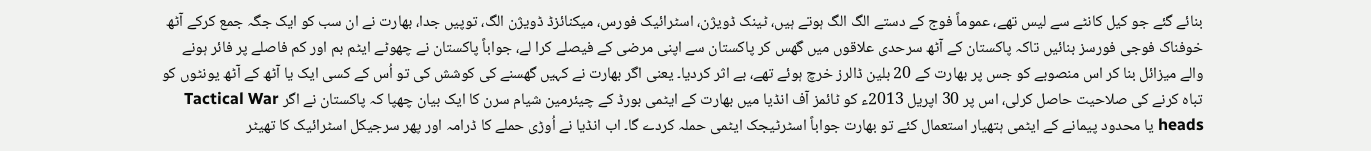بنائے گئے جو کیل کانٹے سے لیس تھے، عموماً فوج کے دستے الگ الگ ہوتے ہیں، ٹینک ڈویژن، اسٹرائیک فورس، میکنائزڈ ڈویژن الگ، توپیں جدا، بھارت نے ان سب کو ایک جگہ جمع کرکے آٹھ خوفناک فوجی فورسز بنائیں تاکہ پاکستان کے آٹھ سرحدی علاقوں میں گھس کر پاکستان سے اپنی مرضی کے فیصلے کرا لے، جواباً پاکستان نے چھوٹے ایٹم بم اور کم فاصلے پر فائر ہونے والے میزائل بنا کر اس منصوبے کو جس پر بھارت کے 20 بلین ڈالرز خرچ ہوئے تھے، بے اثر کردیا۔ یعنی اگر بھارت نے کہیں گھسنے کی کوشش کی تو اُس کے کسی ایک یا آٹھ کے آٹھ یونٹوں کو تباہ کرنے کی صلاحیت حاصل کرلی، اس پر 30 اپریل 2013ء کو ٹائمز آف انڈیا میں بھارت کے ایٹمی بورڈ کے چیئرمین شیام سرن کا ایک بیان چھپا کہ پاکستان نے اگر Tactical War heads یا محدود پیمانے کے ایٹمی ہتھیار استعمال کئے تو بھارت جواباً اسٹرٹیجک ایٹمی حملہ کردے گا۔ اب انڈیا نے اُوڑی حملے کا ڈرامہ اور پھر سرجیکل اسٹرائیک کا تھیٹر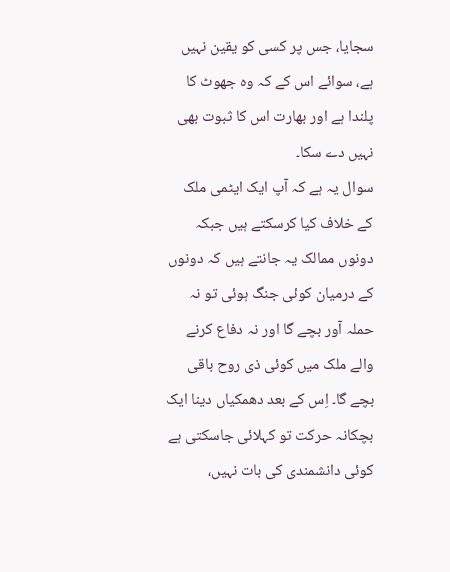سجایا، جس پر کسی کو یقین نہیں ہے، سوائے اس کے کہ وہ جھوٹ کا پلندا ہے اور بھارت اس کا ثبوت بھی نہیں دے سکا۔
سوال یہ ہے کہ آپ ایک ایٹمی ملک کے خلاف کیا کرسکتے ہیں جبکہ دونوں ممالک یہ جانتے ہیں کہ دونوں کے درمیان کوئی جنگ ہوئی تو نہ حملہ آور بچے گا اور نہ دفاع کرنے والے ملک میں کوئی ذی روح باقی بچے گا۔ اِس کے بعد دھمکیاں دینا ایک بچکانہ حرکت تو کہلائی جاسکتی ہے کوئی دانشمندی کی بات نہیں،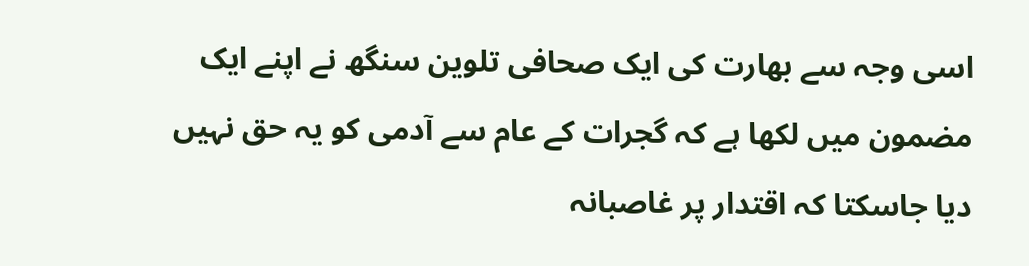اسی وجہ سے بھارت کی ایک صحافی تلوین سنگھ نے اپنے ایک مضمون میں لکھا ہے کہ گجرات کے عام سے آدمی کو یہ حق نہیں دیا جاسکتا کہ اقتدار پر غاصبانہ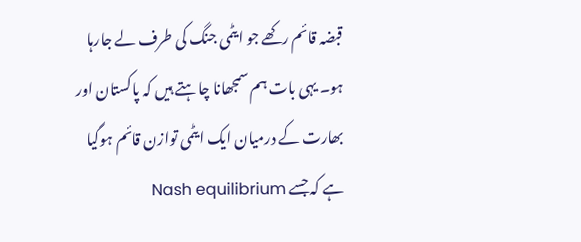قبضہ قائم رکھے جو ایٹمی جنگ کی طرف لے جارہا ہو۔ یہی بات ہم سمجھانا چاہتے ہیں کہ پاکستان اور بھارت کے درمیان ایک ایٹمی توازن قائم ہوگیا ہے کہ جسے Nash equilibrium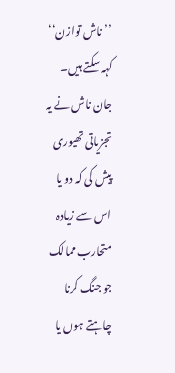’’ناش توازن‘‘ کہہ سکتے ہیں۔ جان ناش نے یہ تجزیاتی تھیوری پیش کی کہ دو یا اس سے زیادہ متحارب ممالک جو جنگ کرنا چاہتے ہوں یا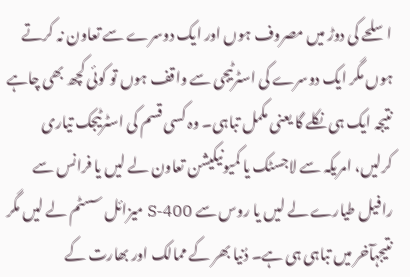اسلحے کی دوڑ میں مصروف ہوں اور ایک دوسرے سے تعاون نہ کرتے ہوں مگر ایک دوسرے کی اسٹرٹیجی سے واقف ہوں تو کوئی کچھ بھی چاہے نتیجہ ایک ہی نکلے گا یعنی مکمل تباہی۔ وہ کسی قسم کی اسٹرٹیجک تیاری کرلیں، امریکہ سے لاجسٹک یا کمیونیکیشن تعاون لے لیں یا فرانس سے رافیل طیارے لے لیں یا روس سے S-400 میزائل سسٹم لے لیں مگر نتیجہآخر میں تباہی ہی ہے۔ دُنیا بھر کے ممالک اور بھارت کے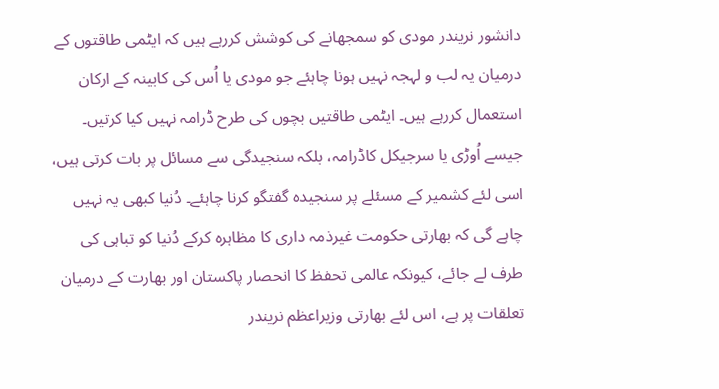دانشور نریندر مودی کو سمجھانے کی کوشش کررہے ہیں کہ ایٹمی طاقتوں کے درمیان یہ لب و لہجہ نہیں ہونا چاہئے جو مودی یا اُس کی کابینہ کے ارکان استعمال کررہے ہیں۔ ایٹمی طاقتیں بچوں کی طرح ڈرامہ نہیں کیا کرتیں۔ جیسے اُوڑی یا سرجیکل کاڈرامہ، بلکہ سنجیدگی سے مسائل پر بات کرتی ہیں، اسی لئے کشمیر کے مسئلے پر سنجیدہ گفتگو کرنا چاہئے۔ دُنیا کبھی یہ نہیں چاہے گی کہ بھارتی حکومت غیرذمہ داری کا مظاہرہ کرکے دُنیا کو تباہی کی طرف لے جائے، کیونکہ عالمی تحفظ کا انحصار پاکستان اور بھارت کے درمیان تعلقات پر ہے، اس لئے بھارتی وزیراعظم نریندر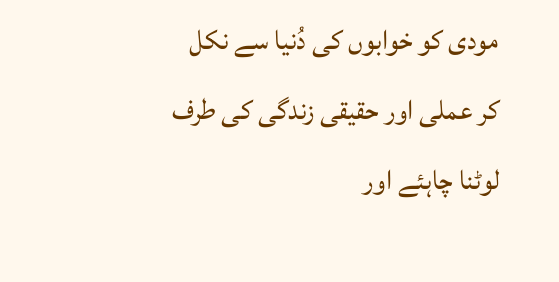مودی کو خوابوں کی دُنیا سے نکل کر عملی اور حقیقی زندگی کی طرف لوٹنا چاہئے اور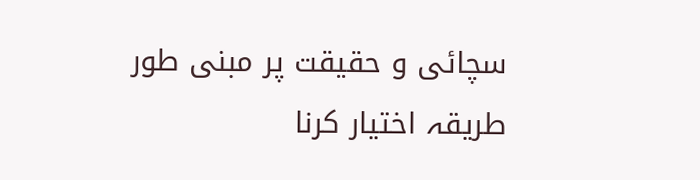سچائی و حقیقت پر مبنی طور طریقہ اختیار کرنا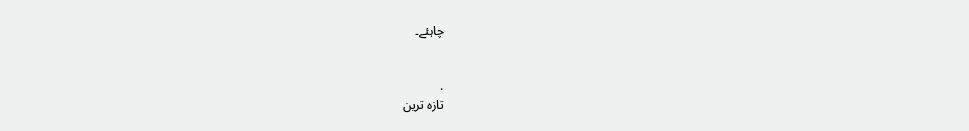چاہئے۔


.
تازہ ترین